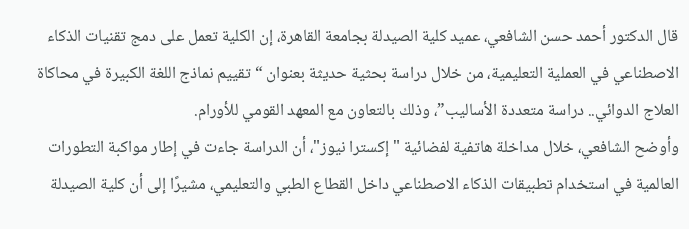قال الدكتور أحمد حسن الشافعي، عميد كلية الصيدلة بجامعة القاهرة، إن الكلية تعمل على دمج تقنيات الذكاء الاصطناعي في العملية التعليمية، من خلال دراسة بحثية حديثة بعنوان “تقييم نماذج اللغة الكبيرة في محاكاة العلاج الدوائي.. دراسة متعددة الأساليب”، وذلك بالتعاون مع المعهد القومي للأورام.
وأوضح الشافعي، خلال مداخلة هاتفية لفضائية "إكسترا نيوز"، أن الدراسة جاءت في إطار مواكبة التطورات العالمية في استخدام تطبيقات الذكاء الاصطناعي داخل القطاع الطبي والتعليمي، مشيرًا إلى أن كلية الصيدلة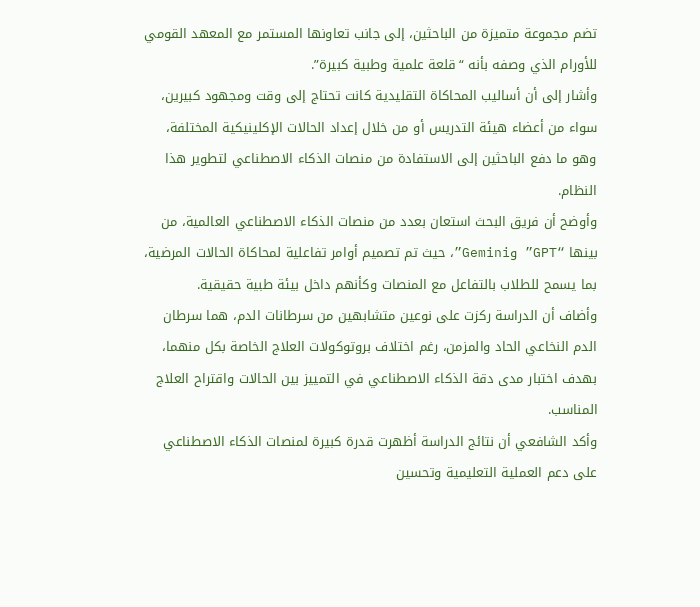تضم مجموعة متميزة من الباحثين، إلى جانب تعاونها المستمر مع المعهد القومي للأورام الذي وصفه بأنه “قلعة علمية وطبية كبيرة”.
وأشار إلى أن أساليب المحاكاة التقليدية كانت تحتاج إلى وقت ومجهود كبيرين، سواء من أعضاء هيئة التدريس أو من خلال إعداد الحالات الإكلينيكية المختلفة، وهو ما دفع الباحثين إلى الاستفادة من منصات الذكاء الاصطناعي لتطوير هذا النظام.
وأوضح أن فريق البحث استعان بعدد من منصات الذكاء الاصطناعي العالمية، من بينها “GPT” وGemini”، حيث تم تصميم أوامر تفاعلية لمحاكاة الحالات المرضية، بما يسمح للطلاب بالتفاعل مع المنصات وكأنهم داخل بيئة طبية حقيقية.
وأضاف أن الدراسة ركزت على نوعين متشابهين من سرطانات الدم، هما سرطان الدم النخاعي الحاد والمزمن، رغم اختلاف بروتوكولات العلاج الخاصة بكل منهما، بهدف اختبار مدى دقة الذكاء الاصطناعي في التمييز بين الحالات واقتراح العلاج المناسب.
وأكد الشافعي أن نتائج الدراسة أظهرت قدرة كبيرة لمنصات الذكاء الاصطناعي على دعم العملية التعليمية وتحسين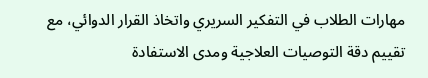مهارات الطلاب في التفكير السريري واتخاذ القرار الدوائي، مع تقييم دقة التوصيات العلاجية ومدى الاستفادة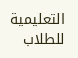التعليمية للطلاب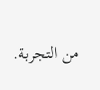من التجربة.